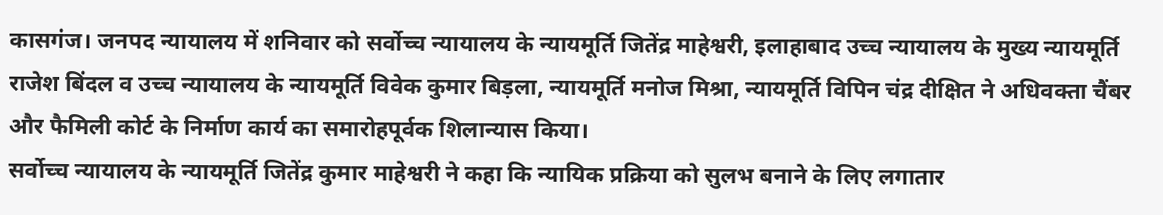कासगंज। जनपद न्यायालय में शनिवार को सर्वोच्च न्यायालय के न्यायमूर्ति जितेंद्र माहेश्वरी, इलाहाबाद उच्च न्यायालय के मुख्य न्यायमूर्ति राजेश बिंदल व उच्च न्यायालय के न्यायमूर्ति विवेक कुमार बिड़ला, न्यायमूर्ति मनोज मिश्रा, न्यायमूर्ति विपिन चंद्र दीक्षित ने अधिवक्ता चैंबर और फैमिली कोर्ट के निर्माण कार्य का समारोहपूर्वक शिलान्यास किया।
सर्वोच्च न्यायालय के न्यायमूर्ति जितेंद्र कुमार माहेश्वरी ने कहा कि न्यायिक प्रक्रिया को सुलभ बनाने के लिए लगातार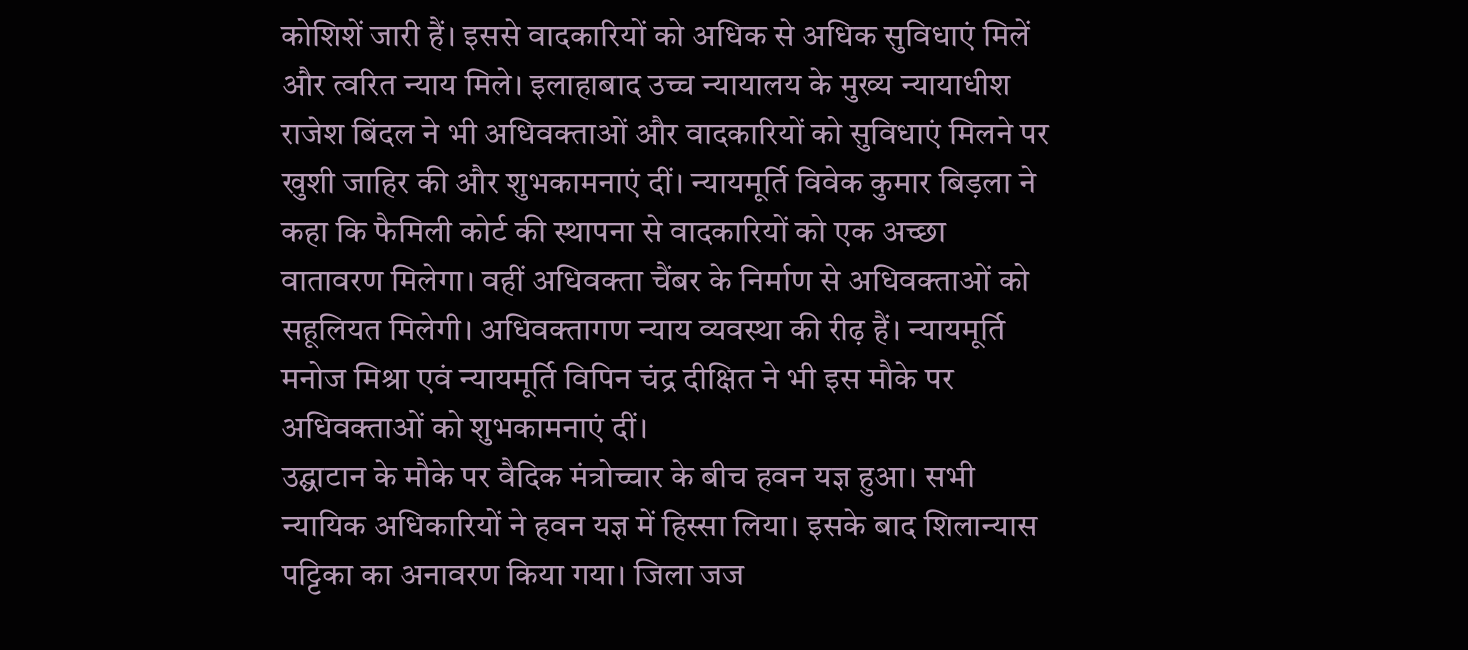कोशिशें जारी हैं। इससे वादकारियों को अधिक से अधिक सुविधाएं मिलें और त्वरित न्याय मिले। इलाहाबाद उच्च न्यायालय के मुख्य न्यायाधीश राजेश बिंदल ने भी अधिवक्ताओं और वादकारियों को सुविधाएं मिलने पर खुशी जाहिर की और शुभकामनाएं दीं। न्यायमूर्ति विवेक कुमार बिड़ला ने कहा कि फैमिली कोर्ट की स्थापना से वादकारियों को एक अच्छा वातावरण मिलेगा। वहीं अधिवक्ता चैंबर के निर्माण से अधिवक्ताओं को सहूलियत मिलेगी। अधिवक्तागण न्याय व्यवस्था की रीढ़ हैं। न्यायमूर्ति मनोज मिश्रा एवं न्यायमूर्ति विपिन चंद्र दीक्षित ने भी इस मौके पर अधिवक्ताओं को शुभकामनाएं दीं।
उद्घाटान के मौके पर वैदिक मंत्रोच्चार के बीच हवन यज्ञ हुआ। सभी न्यायिक अधिकारियों ने हवन यज्ञ में हिस्सा लिया। इसके बाद शिलान्यास पट्टिका का अनावरण किया गया। जिला जज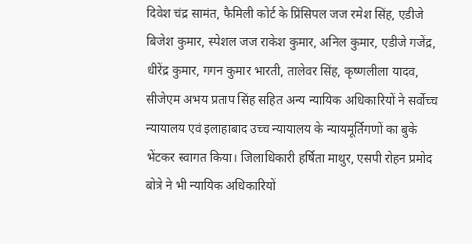दिवेश चंद्र सामंत, फैमिली कोर्ट के प्रिंसिपल जज रमेश सिंह, एडीजे बिजेश कुमार, स्पेशल जज राकेश कुमार, अनिल कुमार, एडीजे गजेंद्र, धीरेंद्र कुमार, गगन कुमार भारती, तालेवर सिंह, कृष्णलीला यादव, सीजेएम अभय प्रताप सिंह सहित अन्य न्यायिक अधिकारियों ने सर्वोच्च न्यायालय एवं इलाहाबाद उच्च न्यायालय के न्यायमूर्तिगणों का बुके भेंटकर स्वागत किया। जिलाधिकारी हर्षिता माथुर, एसपी रोहन प्रमोद बोत्रे ने भी न्यायिक अधिकारियों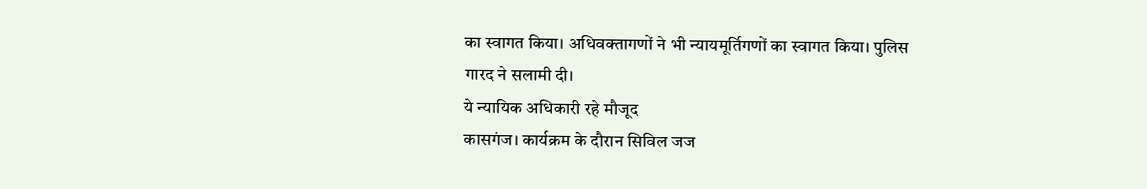का स्वागत किया। अधिवक्तागणों ने भी न्यायमूर्तिगणों का स्वागत किया। पुलिस गारद ने सलामी दी।
ये न्यायिक अधिकारी रहे मौजूद
कासगंज। कार्यक्रम के दौरान सिविल जज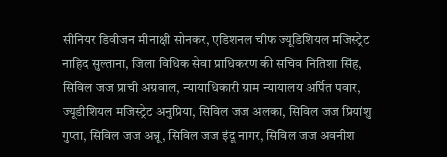सीनियर डिवीजन मीनाक्षी सोनकर, एडिशनल चीफ ज्यूडिशियल मजिस्ट्रेट नाहिद सुल्ताना, जिला विधिक सेवा प्राधिकरण की सचिव नितिशा सिंह, सिविल जज प्राची अग्रवाल, न्यायाधिकारी ग्राम न्यायालय अर्पित पवार, ज्यूडीशियल मजिस्ट्रेट अनुप्रिया, सिविल जज अलका, सिविल जज प्रियांशु गुप्ता, सिविल जज अन्नू, सिविल जज इंदू नागर, सिविल जज अवनीश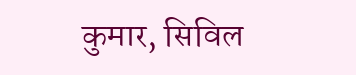कुमार, सिविल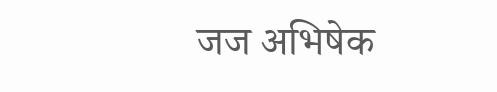जज अभिषेक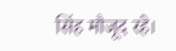सिंह मौजूद रहे।